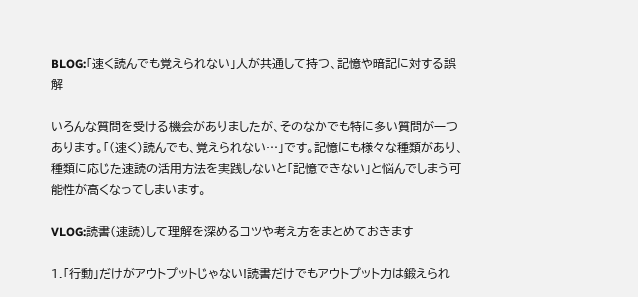BLOG:「速く読んでも覚えられない」人が共通して持つ、記憶や暗記に対する誤解

いろんな質問を受ける機会がありましたが、そのなかでも特に多い質問が一つあります。「(速く)読んでも、覚えられない…」です。記憶にも様々な種類があり、種類に応じた速読の活用方法を実践しないと「記憶できない」と悩んでしまう可能性が高くなってしまいます。

VLOG:読書(速読)して理解を深めるコツや考え方をまとめておきます

1.「行動」だけがアウトプットじゃない!読書だけでもアウトプット力は鍛えられ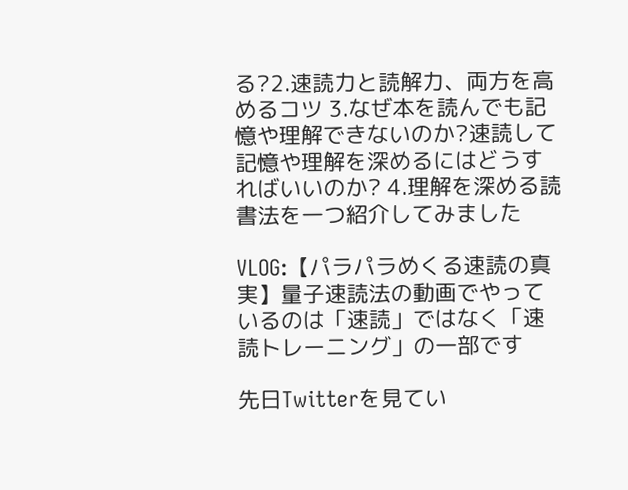る?2.速読力と読解力、両方を高めるコツ 3.なぜ本を読んでも記憶や理解できないのか?速読して記憶や理解を深めるにはどうすればいいのか? 4.理解を深める読書法を一つ紹介してみました

VLOG:【パラパラめくる速読の真実】量子速読法の動画でやっているのは「速読」ではなく「速読トレーニング」の一部です

先日Twitterを見てい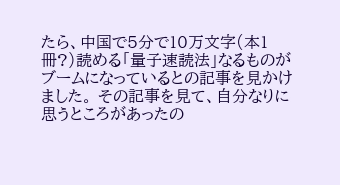たら、中国で5分で10万文字(本1冊?)読める「量子速読法」なるものがブームになっているとの記事を見かけました。 その記事を見て、自分なりに思うところがあったの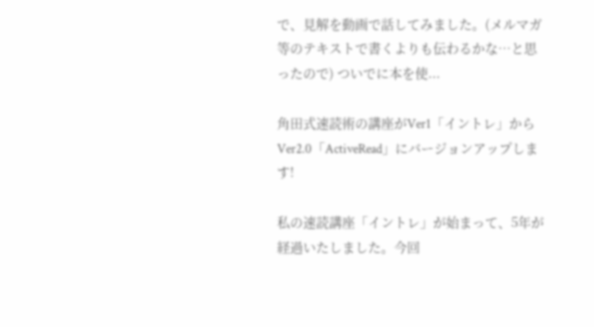で、見解を動画で話してみました。(メルマガ等のテキストで書くよりも伝わるかな…と思ったので) ついでに本を使...

角田式速読術の講座がVer1「イントレ」からVer2.0「ActiveRead」にバージョンアップします!

私の速読講座「イントレ」が始まって、5年が経過いたしました。今回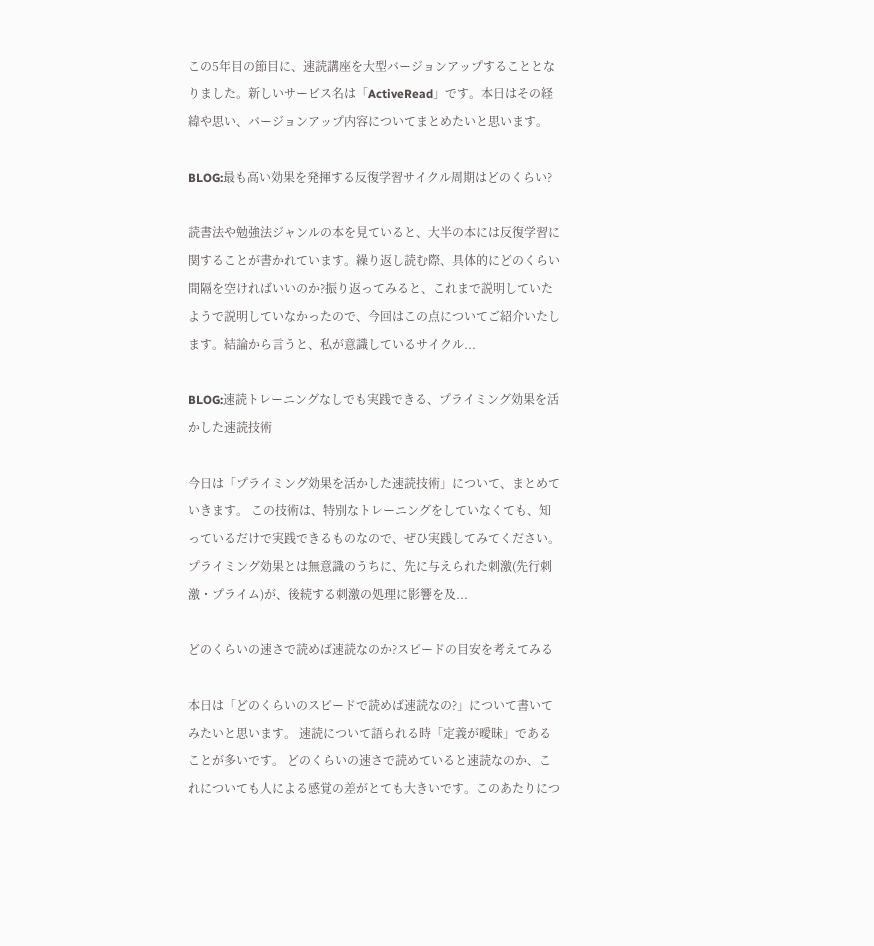この5年目の節目に、速読講座を大型バージョンアップすることとなりました。新しいサービス名は「ActiveRead」です。本日はその経緯や思い、バージョンアップ内容についてまとめたいと思います。

BLOG:最も高い効果を発揮する反復学習サイクル周期はどのくらい?

読書法や勉強法ジャンルの本を見ていると、大半の本には反復学習に関することが書かれています。繰り返し読む際、具体的にどのくらい間隔を空ければいいのか?振り返ってみると、これまで説明していたようで説明していなかったので、今回はこの点についてご紹介いたします。結論から言うと、私が意識しているサイクル...

BLOG:速読トレーニングなしでも実践できる、プライミング効果を活かした速読技術

今日は「プライミング効果を活かした速読技術」について、まとめていきます。 この技術は、特別なトレーニングをしていなくても、知っているだけで実践できるものなので、ぜひ実践してみてください。プライミング効果とは無意識のうちに、先に与えられた刺激(先行刺激・プライム)が、後続する刺激の処理に影響を及...

どのくらいの速さで読めば速読なのか?スピードの目安を考えてみる

本日は「どのくらいのスピードで読めば速読なの?」について書いてみたいと思います。 速読について語られる時「定義が曖昧」であることが多いです。 どのくらいの速さで読めていると速読なのか、これについても人による感覚の差がとても大きいです。このあたりにつ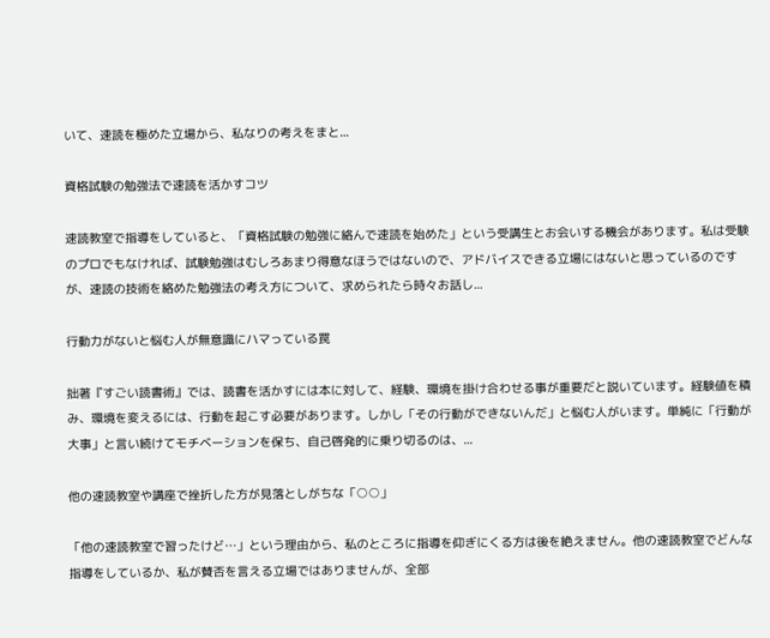いて、速読を極めた立場から、私なりの考えをまと...

資格試験の勉強法で速読を活かすコツ

速読教室で指導をしていると、「資格試験の勉強に絡んで速読を始めた」という受講生とお会いする機会があります。私は受験のプロでもなければ、試験勉強はむしろあまり得意なほうではないので、アドバイスできる立場にはないと思っているのですが、速読の技術を絡めた勉強法の考え方について、求められたら時々お話し...

行動力がないと悩む人が無意識にハマっている罠

拙著『すごい読書術』では、読書を活かすには本に対して、経験、環境を掛け合わせる事が重要だと説いています。経験値を積み、環境を変えるには、行動を起こす必要があります。しかし「その行動ができないんだ」と悩む人がいます。単純に「行動が大事」と言い続けてモチベーションを保ち、自己啓発的に乗り切るのは、...

他の速読教室や講座で挫折した方が見落としがちな「○○」

「他の速読教室で習ったけど…」という理由から、私のところに指導を仰ぎにくる方は後を絶えません。他の速読教室でどんな指導をしているか、私が賛否を言える立場ではありませんが、全部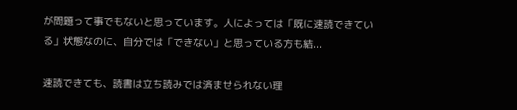が問題って事でもないと思っています。人によっては「既に速読できている」状態なのに、自分では「できない」と思っている方も結...

速読できても、読書は立ち読みでは済ませられない理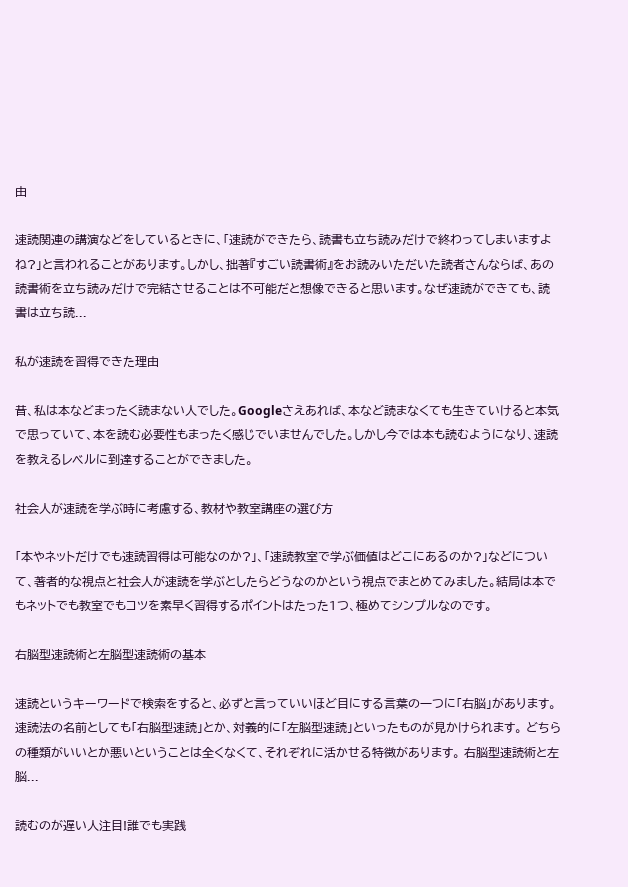由

速読関連の講演などをしているときに、「速読ができたら、読書も立ち読みだけで終わってしまいますよね?」と言われることがあります。しかし、拙著『すごい読書術』をお読みいただいた読者さんならば、あの読書術を立ち読みだけで完結させることは不可能だと想像できると思います。なぜ速読ができても、読書は立ち読...

私が速読を習得できた理由

昔、私は本などまったく読まない人でした。Googleさえあれば、本など読まなくても生きていけると本気で思っていて、本を読む必要性もまったく感じでいませんでした。しかし今では本も読むようになり、速読を教えるレベルに到達することができました。

社会人が速読を学ぶ時に考慮する、教材や教室講座の選び方

「本やネットだけでも速読習得は可能なのか?」、「速読教室で学ぶ価値はどこにあるのか?」などについて、著者的な視点と社会人が速読を学ぶとしたらどうなのかという視点でまとめてみました。結局は本でもネットでも教室でもコツを素早く習得するポイントはたった1つ、極めてシンプルなのです。

右脳型速読術と左脳型速読術の基本

速読というキーワードで検索をすると、必ずと言っていいほど目にする言葉の一つに「右脳」があります。速読法の名前としても「右脳型速読」とか、対義的に「左脳型速読」といったものが見かけられます。 どちらの種類がいいとか悪いということは全くなくて、それぞれに活かせる特徴があります。 右脳型速読術と左脳...

読むのが遅い人注目!誰でも実践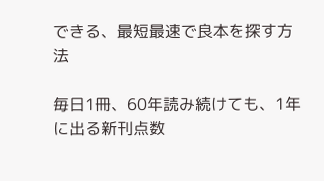できる、最短最速で良本を探す方法

毎日1冊、60年読み続けても、1年に出る新刊点数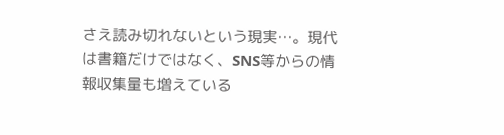さえ読み切れないという現実…。現代は書籍だけではなく、SNS等からの情報収集量も増えている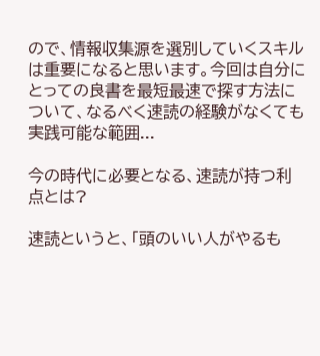ので、情報収集源を選別していくスキルは重要になると思います。今回は自分にとっての良書を最短最速で探す方法について、なるべく速読の経験がなくても実践可能な範囲...

今の時代に必要となる、速読が持つ利点とは?

速読というと、「頭のいい人がやるも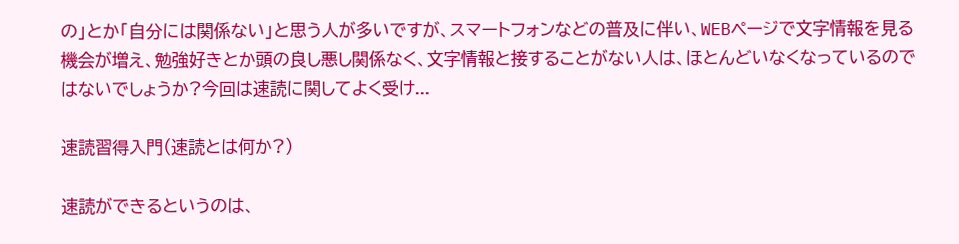の」とか「自分には関係ない」と思う人が多いですが、スマートフォンなどの普及に伴い、WEBページで文字情報を見る機会が増え、勉強好きとか頭の良し悪し関係なく、文字情報と接することがない人は、ほとんどいなくなっているのではないでしょうか?今回は速読に関してよく受け...

速読習得入門(速読とは何か?)

速読ができるというのは、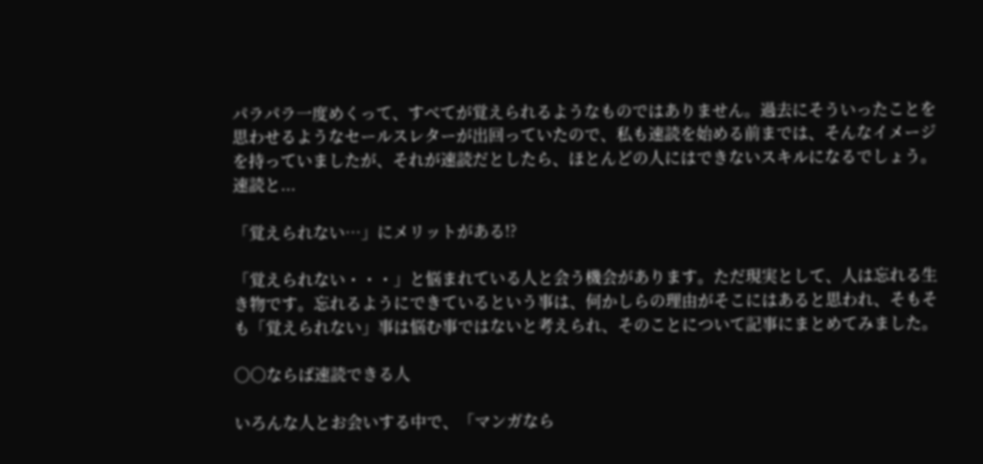パラパラ一度めくって、すべてが覚えられるようなものではありません。過去にそういったことを思わせるようなセールスレターが出回っていたので、私も速読を始める前までは、そんなイメージを持っていましたが、それが速読だとしたら、ほとんどの人にはできないスキルになるでしょう。速読と...

「覚えられない…」にメリットがある!?

「覚えられない・・・」と悩まれている人と会う機会があります。ただ現実として、人は忘れる生き物です。忘れるようにできているという事は、何かしらの理由がそこにはあると思われ、そもそも「覚えられない」事は悩む事ではないと考えられ、そのことについて記事にまとめてみました。

○○ならば速読できる人

いろんな人とお会いする中で、「マンガなら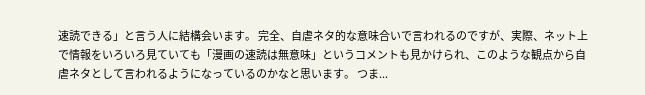速読できる」と言う人に結構会います。 完全、自虐ネタ的な意味合いで言われるのですが、実際、ネット上で情報をいろいろ見ていても「漫画の速読は無意味」というコメントも見かけられ、このような観点から自虐ネタとして言われるようになっているのかなと思います。 つま...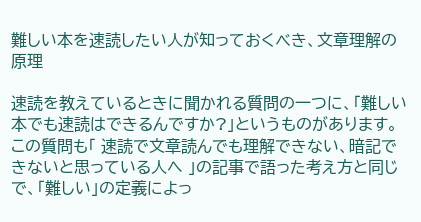難しい本を速読したい人が知っておくべき、文章理解の原理

速読を教えているときに聞かれる質問の一つに、「難しい本でも速読はできるんですか?」というものがあります。 この質問も「 速読で文章読んでも理解できない、暗記できないと思っている人へ 」の記事で語った考え方と同じで、「難しい」の定義によっ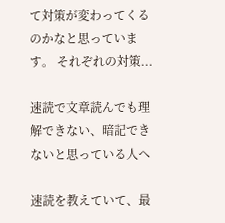て対策が変わってくるのかなと思っています。 それぞれの対策...

速読で文章読んでも理解できない、暗記できないと思っている人へ

速読を教えていて、最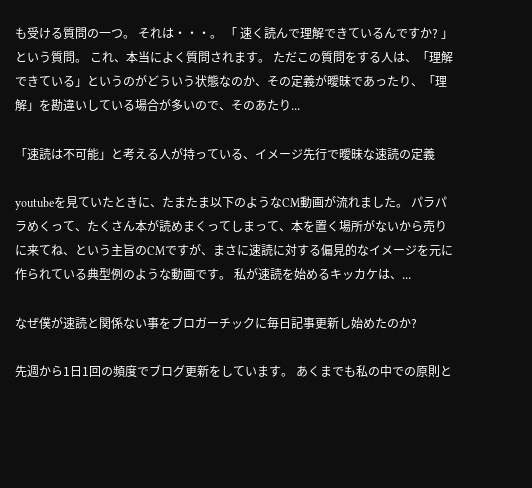も受ける質問の一つ。 それは・・・。 「 速く読んで理解できているんですか? 」という質問。 これ、本当によく質問されます。 ただこの質問をする人は、「理解できている」というのがどういう状態なのか、その定義が曖昧であったり、「理解」を勘違いしている場合が多いので、そのあたり...

「速読は不可能」と考える人が持っている、イメージ先行で曖昧な速読の定義

youtubeを見ていたときに、たまたま以下のようなCM動画が流れました。 パラパラめくって、たくさん本が読めまくってしまって、本を置く場所がないから売りに来てね、という主旨のCMですが、まさに速読に対する偏見的なイメージを元に作られている典型例のような動画です。 私が速読を始めるキッカケは、...

なぜ僕が速読と関係ない事をブロガーチックに毎日記事更新し始めたのか?

先週から1日1回の頻度でブログ更新をしています。 あくまでも私の中での原則と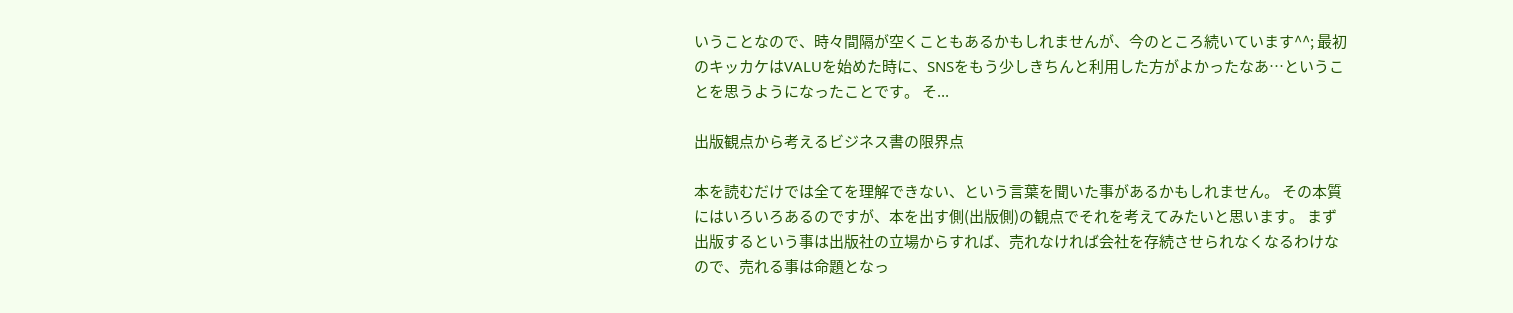いうことなので、時々間隔が空くこともあるかもしれませんが、今のところ続いています^^; 最初のキッカケはVALUを始めた時に、SNSをもう少しきちんと利用した方がよかったなあ…ということを思うようになったことです。 そ...

出版観点から考えるビジネス書の限界点

本を読むだけでは全てを理解できない、という言葉を聞いた事があるかもしれません。 その本質にはいろいろあるのですが、本を出す側(出版側)の観点でそれを考えてみたいと思います。 まず出版するという事は出版社の立場からすれば、売れなければ会社を存続させられなくなるわけなので、売れる事は命題となっ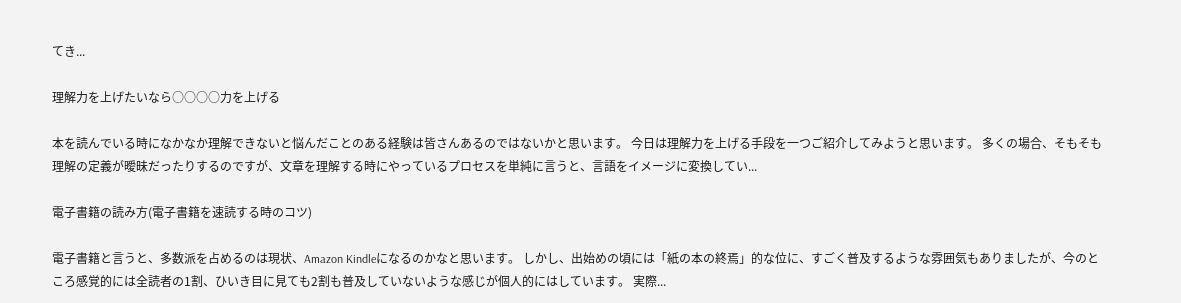てき...

理解力を上げたいなら○○○○力を上げる

本を読んでいる時になかなか理解できないと悩んだことのある経験は皆さんあるのではないかと思います。 今日は理解力を上げる手段を一つご紹介してみようと思います。 多くの場合、そもそも理解の定義が曖昧だったりするのですが、文章を理解する時にやっているプロセスを単純に言うと、言語をイメージに変換してい...

電子書籍の読み方(電子書籍を速読する時のコツ)

電子書籍と言うと、多数派を占めるのは現状、Amazon Kindleになるのかなと思います。 しかし、出始めの頃には「紙の本の終焉」的な位に、すごく普及するような雰囲気もありましたが、今のところ感覚的には全読者の1割、ひいき目に見ても2割も普及していないような感じが個人的にはしています。 実際...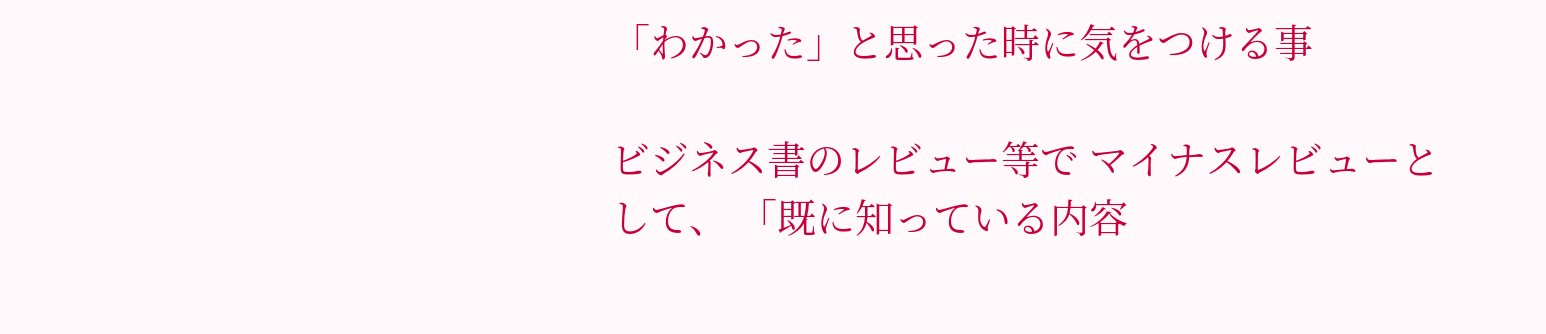「わかった」と思った時に気をつける事

ビジネス書のレビュー等で マイナスレビューとして、 「既に知っている内容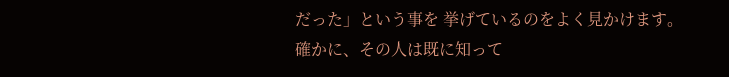だった」という事を 挙げているのをよく見かけます。 確かに、その人は既に知って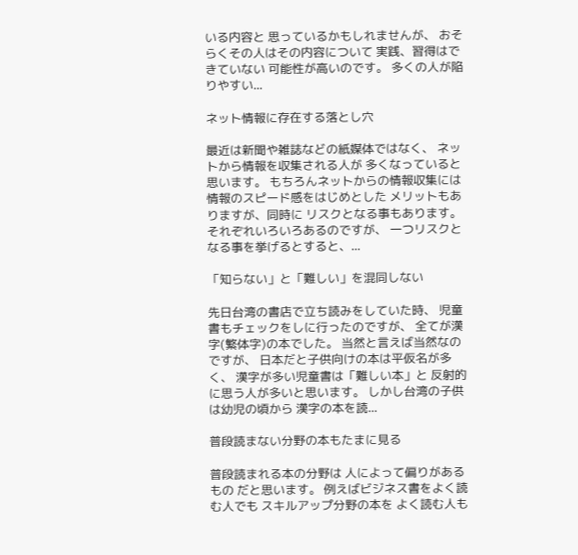いる内容と 思っているかもしれませんが、 おそらくその人はその内容について 実践、習得はできていない 可能性が高いのです。 多くの人が陥りやすい...

ネット情報に存在する落とし穴

最近は新聞や雑誌などの紙媒体ではなく、 ネットから情報を収集される人が 多くなっていると思います。 もちろんネットからの情報収集には 情報のスピード感をはじめとした メリットもありますが、同時に リスクとなる事もあります。 それぞれいろいろあるのですが、 一つリスクとなる事を挙げるとすると、...

「知らない」と「難しい」を混同しない

先日台湾の書店で立ち読みをしていた時、 児童書もチェックをしに行ったのですが、 全てが漢字(繁体字)の本でした。 当然と言えば当然なのですが、 日本だと子供向けの本は平仮名が多く、 漢字が多い児童書は「難しい本」と 反射的に思う人が多いと思います。 しかし台湾の子供は幼児の頃から 漢字の本を読...

普段読まない分野の本もたまに見る

普段読まれる本の分野は 人によって偏りがあるもの だと思います。 例えばビジネス書をよく読む人でも スキルアップ分野の本を よく読む人も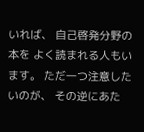いれば、 自己啓発分野の本を よく読まれる人もいます。 ただ一つ注意したいのが、 その逆にあた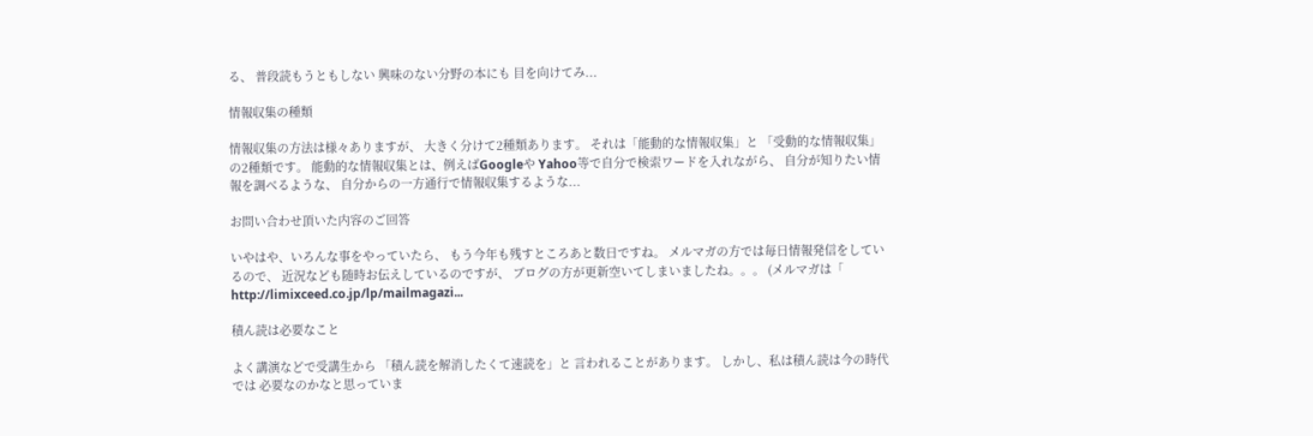る、 普段読もうともしない 興味のない分野の本にも 目を向けてみ...

情報収集の種類

情報収集の方法は様々ありますが、 大きく分けて2種類あります。 それは「能動的な情報収集」と 「受動的な情報収集」の2種類です。 能動的な情報収集とは、例えばGoogleや Yahoo等で自分で検索ワードを入れながら、 自分が知りたい情報を調べるような、 自分からの一方通行で情報収集するような...

お問い合わせ頂いた内容のご回答

いやはや、いろんな事をやっていたら、 もう今年も残すところあと数日ですね。 メルマガの方では毎日情報発信をしているので、 近況なども随時お伝えしているのですが、 ブログの方が更新空いてしまいましたね。。。 (メルマガは「 http://limixceed.co.jp/lp/mailmagazi...

積ん読は必要なこと

よく講演などで受講生から 「積ん読を解消したくて速読を」と 言われることがあります。 しかし、私は積ん読は今の時代では 必要なのかなと思っていま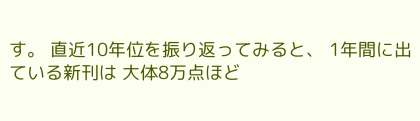す。 直近10年位を振り返ってみると、 1年間に出ている新刊は 大体8万点ほど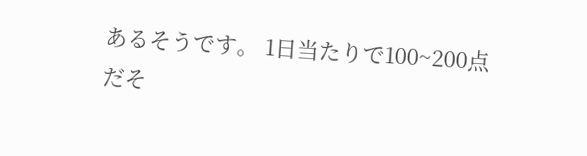あるそうです。 1日当たりで100~200点だそ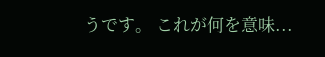うです。 これが何を意味...